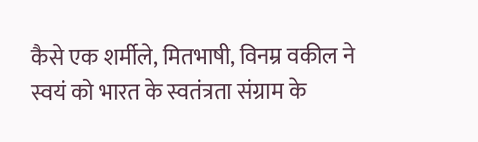कैसे एक शर्मीले, मितभाषी, विनम्र वकील ने स्वयं को भारत के स्वतंत्रता संग्राम के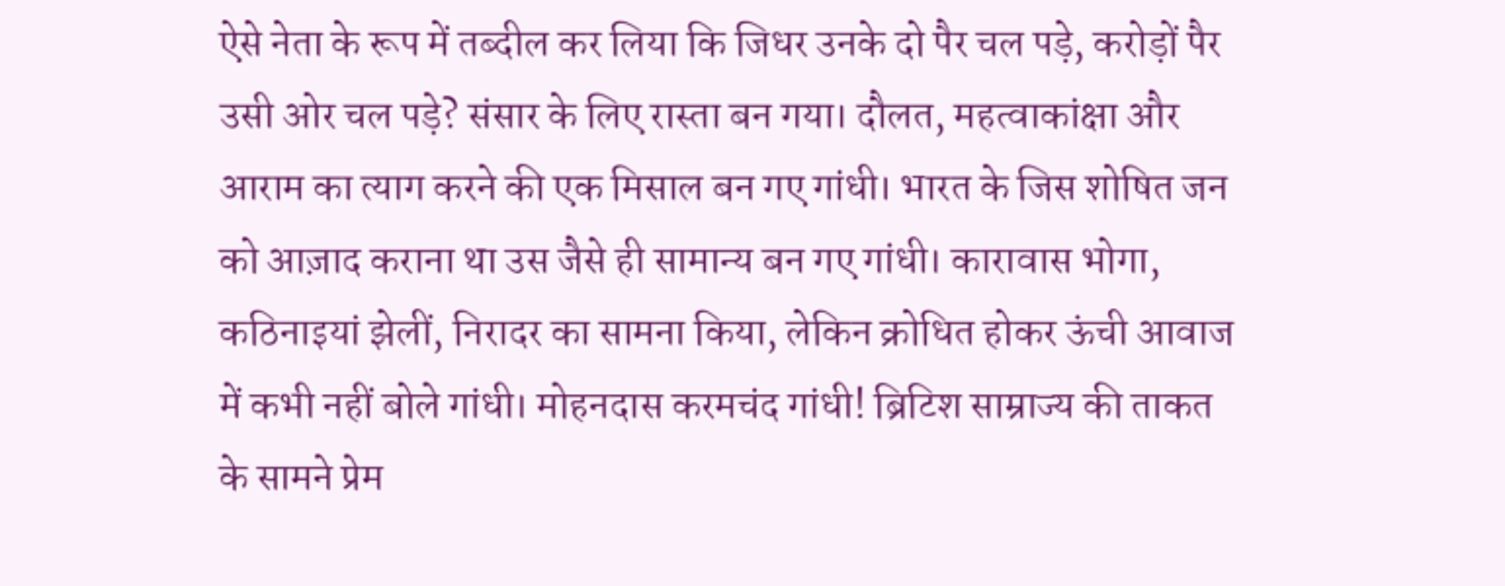ऐसे नेता के रूप में तब्दील कर लिया कि जिधर उनके दो पैर चल पड़े, करोड़ों पैर उसी ओर चल पड़े? संसार के लिए रास्ता बन गया। दौलत, महत्वाकांक्षा और आराम का त्याग करने की एक मिसाल बन गए गांधी। भारत के जिस शोषित जन को आज़ाद कराना था उस जैसे ही सामान्य बन गए गांधी। कारावास भोगा, कठिनाइयां झेलीं, निरादर का सामना किया, लेकिन क्रोधित होकर ऊंची आवाज में कभी नहीं बोले गांधी। मोहनदास करमचंद गांधी! ब्रिटिश साम्राज्य की ताकत के सामने प्रेम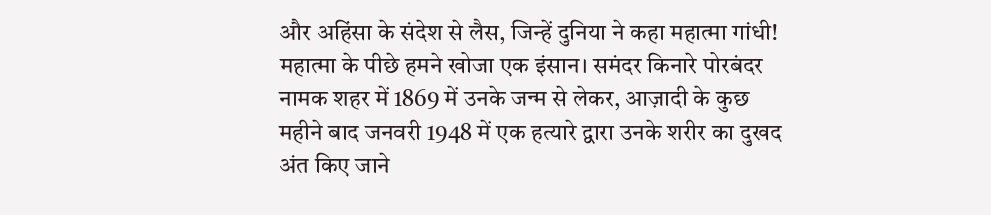और अहिंसा के संदेश से लैस, जिन्हें दुनिया ने कहा महात्मा गांधी! महात्मा के पीछे हमने खोजा एक इंसान। समंदर किनारे पोरबंदर नामक शहर में 1869 में उनके जन्म से लेकर, आज़ादी के कुछ महीने बाद जनवरी 1948 में एक हत्यारे द्वारा उनके शरीर का दुखद अंत किए जाने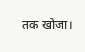तक खोजा।